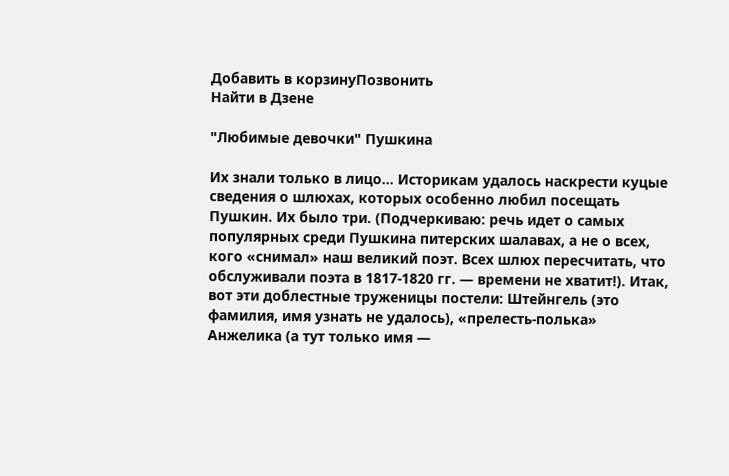Добавить в корзинуПозвонить
Найти в Дзене

"Любимые девочки" Пушкина

Их знали только в лицо... Историкам удалось наскрести куцые сведения о шлюхах, которых особенно любил посещать Пушкин. Их было три. (Подчеркиваю: речь идет о самых популярных среди Пушкина питерских шалавах, а не о всех, кого «снимал» наш великий поэт. Всех шлюх пересчитать, что обслуживали поэта в 1817-1820 гг. — времени не хватит!). Итак, вот эти доблестные труженицы постели: Штейнгель (это фамилия, имя узнать не удалось), «прелесть-полька» Анжелика (а тут только имя —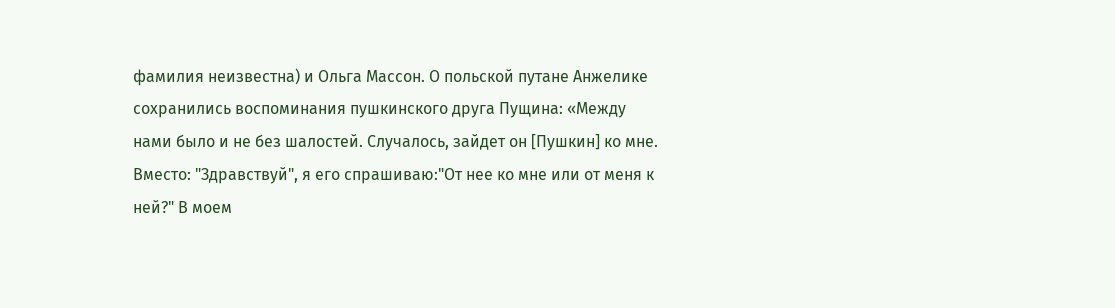фамилия неизвестна) и Ольга Массон. О польской путане Анжелике сохранились воспоминания пушкинского друга Пущина: «Между нами было и не без шалостей. Случалось, зайдет он [Пушкин] ко мне. Вместо: "Здравствуй", я его спрашиваю:"От нее ко мне или от меня к ней?" В моем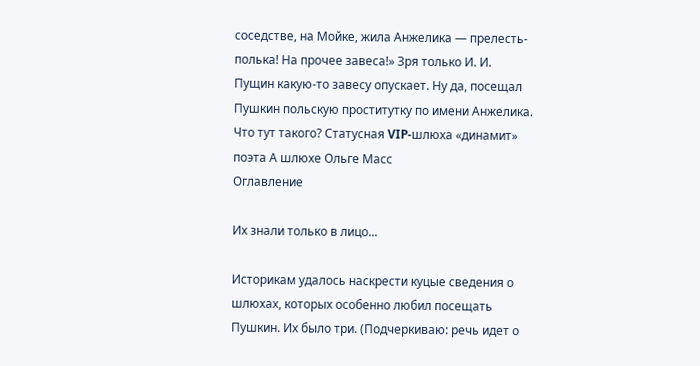соседстве, на Мойке, жила Анжелика — прелесть-полька! На прочее завеса!» Зря только И. И. Пущин какую-то завесу опускает. Ну да, посещал Пушкин польскую проститутку по имени Анжелика. Что тут такого? Статусная VIP-шлюха «динамит» поэта А шлюхе Ольге Масс
Оглавление

Их знали только в лицо...

Историкам удалось наскрести куцые сведения о шлюхах, которых особенно любил посещать Пушкин. Их было три. (Подчеркиваю: речь идет о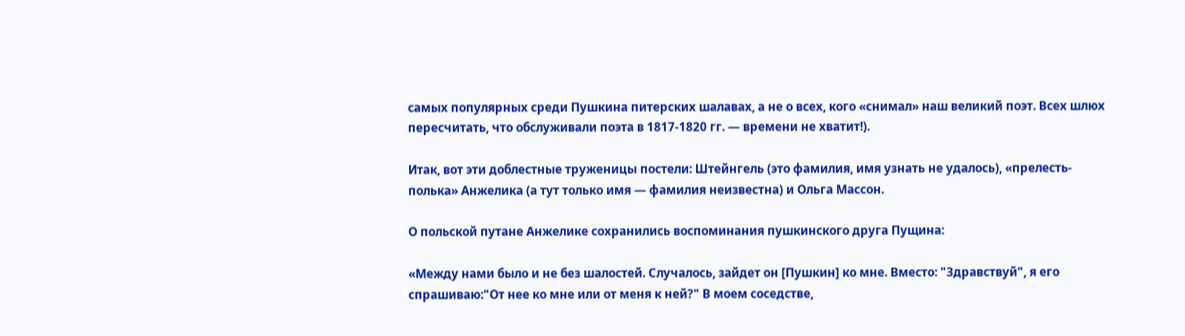самых популярных среди Пушкина питерских шалавах, а не о всех, кого «снимал» наш великий поэт. Всех шлюх пересчитать, что обслуживали поэта в 1817-1820 гг. — времени не хватит!).

Итак, вот эти доблестные труженицы постели: Штейнгель (это фамилия, имя узнать не удалось), «прелесть-полька» Анжелика (а тут только имя — фамилия неизвестна) и Ольга Массон.

О польской путане Анжелике сохранились воспоминания пушкинского друга Пущина:

«Между нами было и не без шалостей. Случалось, зайдет он [Пушкин] ко мне. Вместо: "Здравствуй", я его спрашиваю:"От нее ко мне или от меня к ней?" В моем соседстве,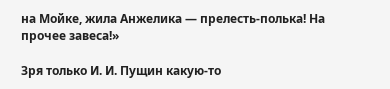на Мойке, жила Анжелика — прелесть-полька! На прочее завеса!»

Зря только И. И. Пущин какую-то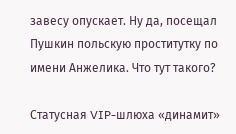завесу опускает. Ну да, посещал Пушкин польскую проститутку по имени Анжелика. Что тут такого?

Статусная VIP-шлюха «динамит»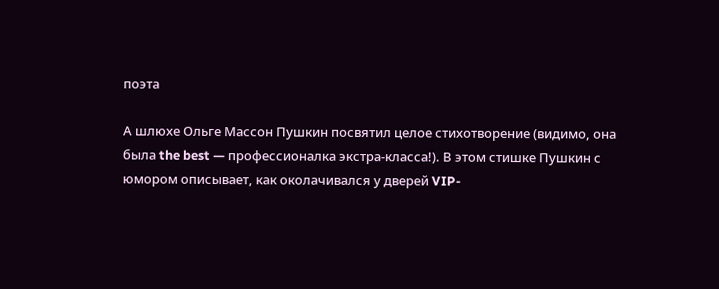поэта

А шлюхе Ольге Массон Пушкин посвятил целое стихотворение (видимо, она была the best — профессионалка экстра-класса!). В этом стишке Пушкин с юмором описывает, как околачивался у дверей VIP-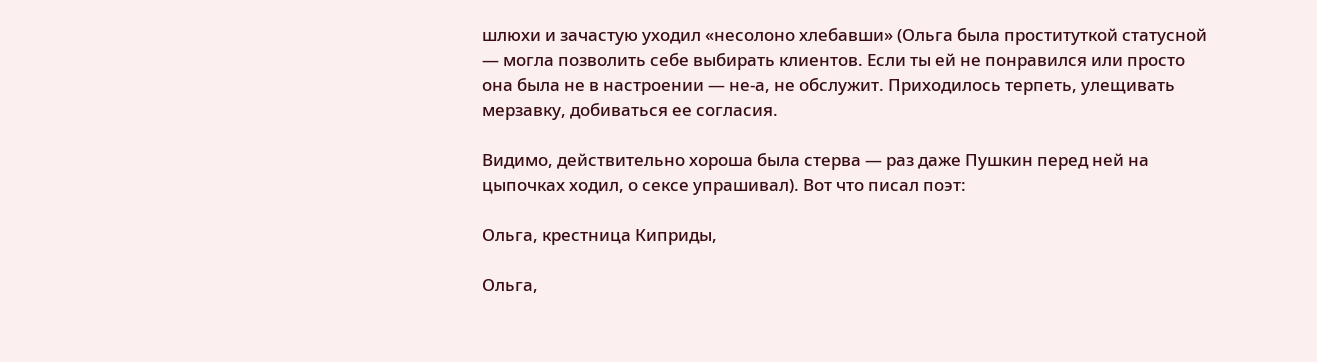шлюхи и зачастую уходил «несолоно хлебавши» (Ольга была проституткой статусной — могла позволить себе выбирать клиентов. Если ты ей не понравился или просто она была не в настроении — не-а, не обслужит. Приходилось терпеть, улещивать мерзавку, добиваться ее согласия.

Видимо, действительно хороша была стерва — раз даже Пушкин перед ней на цыпочках ходил, о сексе упрашивал). Вот что писал поэт:

Ольга, крестница Киприды,

Ольга,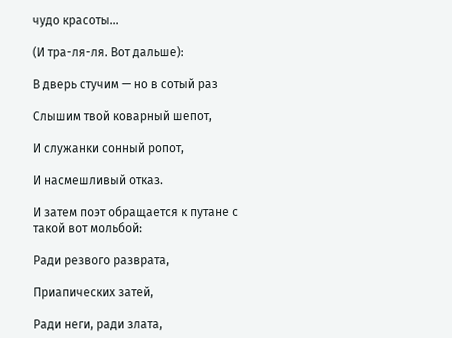чудо красоты...

(И тра-ля-ля. Вот дальше):

В дверь стучим — но в сотый раз

Слышим твой коварный шепот,

И служанки сонный ропот,

И насмешливый отказ.

И затем поэт обращается к путане с такой вот мольбой:

Ради резвого разврата,

Приапических затей,

Ради неги, ради злата,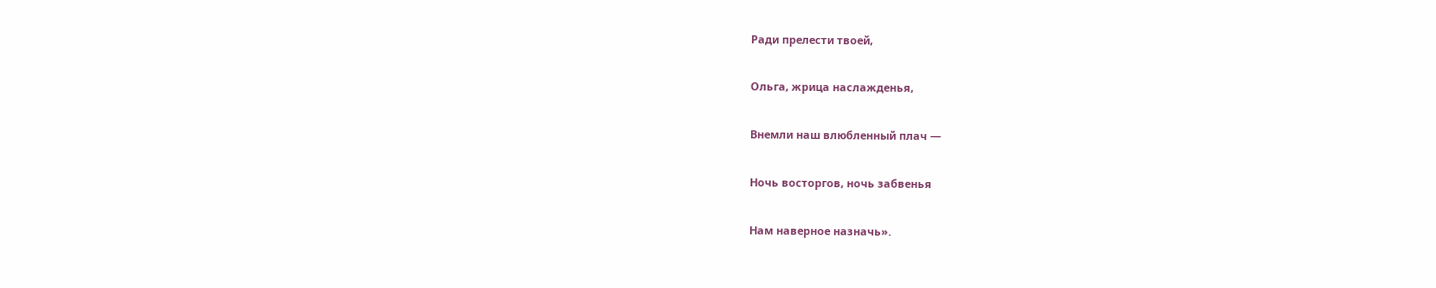Ради прелести твоей,

Ольга, жрица наслажденья,

Внемли наш влюбленный плач —

Ночь восторгов, ночь забвенья

Нам наверное назначь».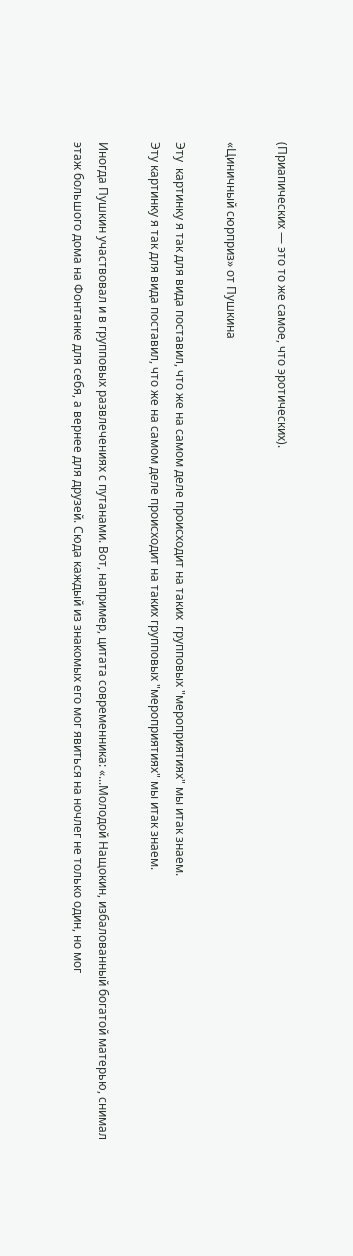(Приапических — это то же самое, что эротических).

«Циничный сюрприз» от Пушкина

Эту  картинку я так для вида поставил, что же на самом деле происходит на таких  групповых "мероприятиях" мы итак знаем.
Эту картинку я так для вида поставил, что же на самом деле происходит на таких групповых "мероприятиях" мы итак знаем.

Иногда Пушкин участвовал и в групповых развлечениях с путанами. Вот, например, цитата современника: «...Молодой Нащокин, избалованный богатой матерью, снимал этаж большого дома на Фонтанке для себя, а вернее для друзей. Сюда каждый из знакомых его мог явиться на ночлег не только один, но мог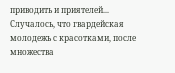приводить и приятелей... Случалось, что гвардейская молодежь с красотками, после множества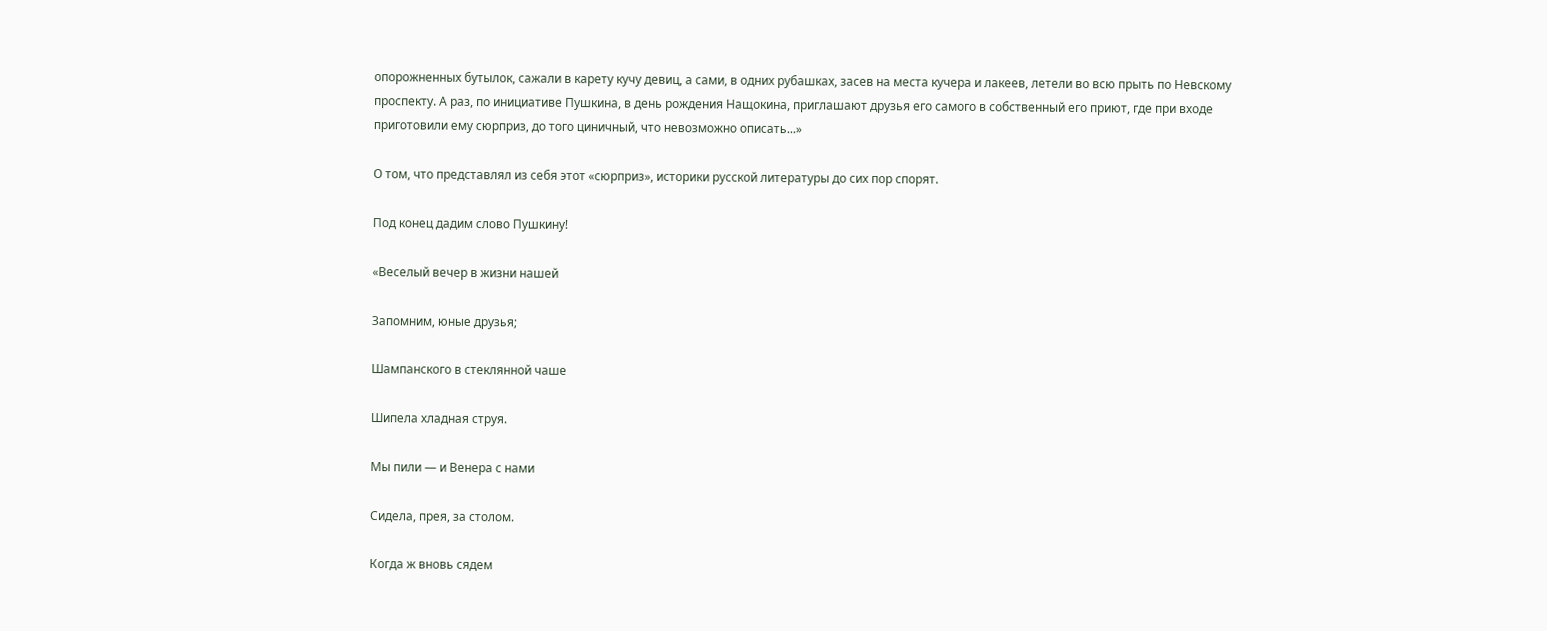опорожненных бутылок, сажали в карету кучу девиц, а сами, в одних рубашках, засев на места кучера и лакеев, летели во всю прыть по Невскому проспекту. А раз, по инициативе Пушкина, в день рождения Нащокина, приглашают друзья его самого в собственный его приют, где при входе приготовили ему сюрприз, до того циничный, что невозможно описать...»

О том, что представлял из себя этот «сюрприз», историки русской литературы до сих пор спорят.

Под конец дадим слово Пушкину!

«Веселый вечер в жизни нашей

Запомним, юные друзья;

Шампанского в стеклянной чаше

Шипела хладная струя.

Мы пили — и Венера с нами

Сидела, прея, за столом.

Когда ж вновь сядем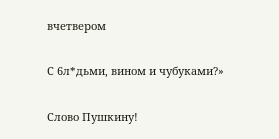вчетвером

С 6л*дьми, вином и чубуками?»

Слово Пушкину!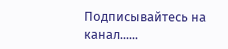Подписывайтесь на канал......